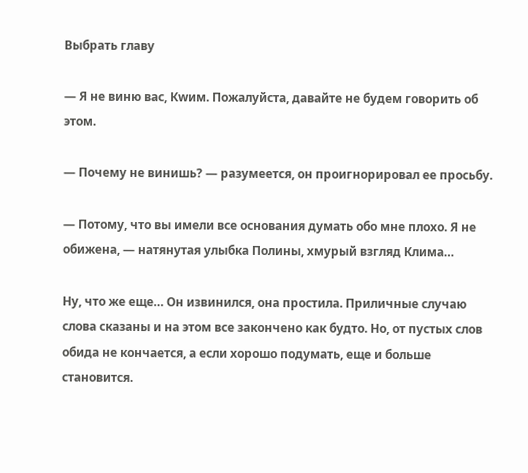Выбрать главу

— Я не виню вас, Кwим. Пожалуйста, давайте не будем говорить об этом.

— Почему не винишь? — разумеется, он проигнорировал ее просьбу.

— Потому, что вы имели все основания думать обо мне плохо. Я не обижена, — натянутая улыбка Полины, хмурый взгляд Клима…

Ну, что же еще… Он извинился, она простила. Приличные случаю слова сказаны и на этом все закончено как будто. Но, от пустых слов обида не кончается, а если хорошо подумать, еще и больше становится.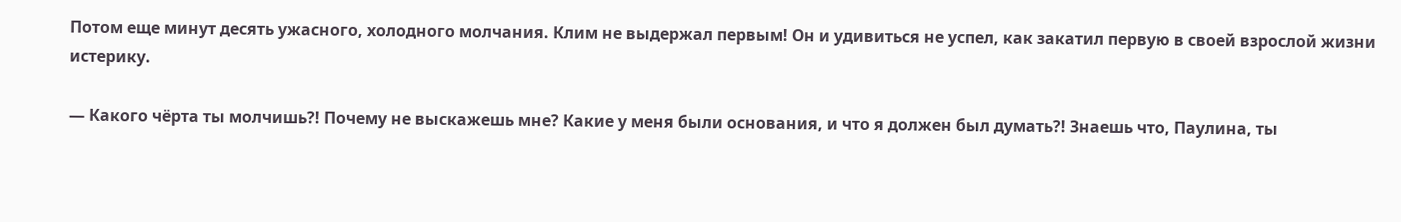Потом еще минут десять ужасного, холодного молчания. Клим не выдержал первым! Он и удивиться не успел, как закатил первую в своей взрослой жизни истерику.

— Какого чёрта ты молчишь?! Почему не выскажешь мне? Какие у меня были основания, и что я должен был думать?! Знаешь что, Паулина, ты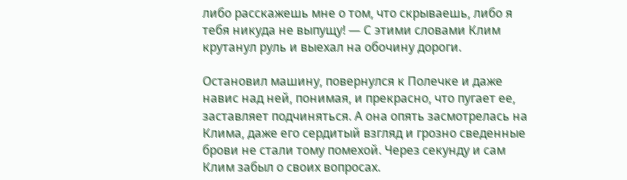либо расскажешь мне о том, что скрываешь, либо я тебя никуда не выпущу! — С этими словами Клим крутанул руль и выехал на обочину дороги.

Остановил машину, повернулся к Полечке и даже навис над ней, понимая, и прекрасно, что пугает ее, заставляет подчиняться. А она опять засмотрелась на Клима, даже его сердитый взгляд и грозно сведенные брови не стали тому помехой. Через секунду и сам Клим забыл о своих вопросах.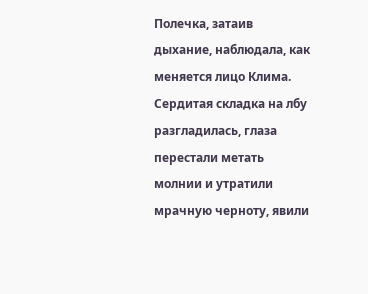Полечка, затаив дыхание, наблюдала, как меняется лицо Клима. Сердитая складка на лбу разгладилась, глаза перестали метать молнии и утратили мрачную черноту, явили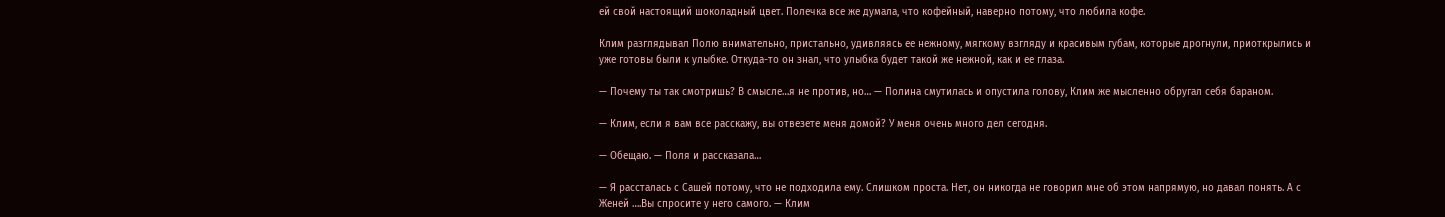ей свой настоящий шоколадный цвет. Полечка все же думала, что кофейный, наверно потому, что любила кофе.

Клим разглядывал Полю внимательно, пристально, удивляясь ее нежному, мягкому взгляду и красивым губам, которые дрогнули, приоткрылись и уже готовы были к улыбке. Откуда-то он знал, что улыбка будет такой же нежной, как и ее глаза.

— Почему ты так смотришь? В смысле…я не против, но… — Полина смутилась и опустила голову, Клим же мысленно обругал себя бараном.

— Клим, если я вам все расскажу, вы отвезете меня домой? У меня очень много дел сегодня.

— Обещаю. — Поля и рассказала…

— Я рассталась с Сашей потому, что не подходила ему. Слишком проста. Нет, он никогда не говорил мне об этом напрямую, но давал понять. А с Женей ….Вы спросите у него самого. — Клим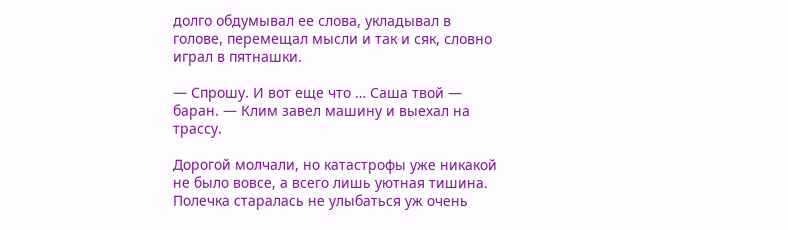долго обдумывал ее слова, укладывал в голове, перемещал мысли и так и сяк, словно играл в пятнашки.

— Спрошу. И вот еще что … Саша твой — баран. — Клим завел машину и выехал на трассу.

Дорогой молчали, но катастрофы уже никакой не было вовсе, а всего лишь уютная тишина. Полечка старалась не улыбаться уж очень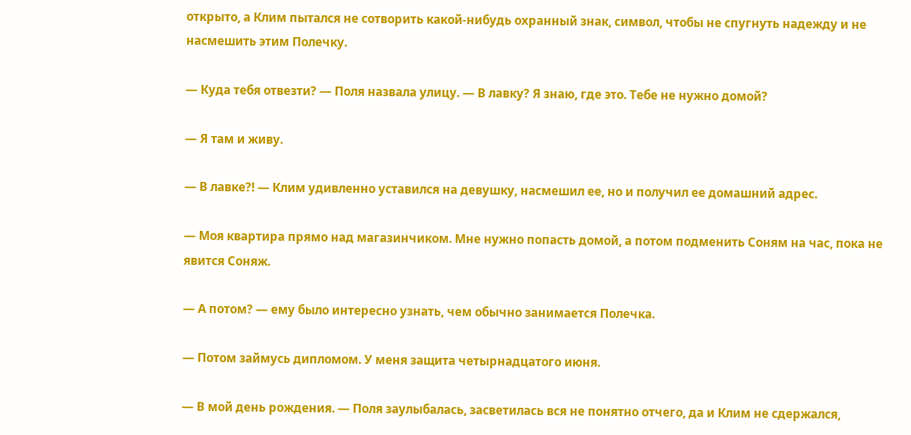открыто, а Клим пытался не сотворить какой-нибудь охранный знак, символ, чтобы не спугнуть надежду и не насмешить этим Полечку.

— Куда тебя отвезти? — Поля назвала улицу. — В лавку? Я знаю, где это. Тебе не нужно домой?

— Я там и живу.

— В лавке?! — Клим удивленно уставился на девушку, насмешил ее, но и получил ее домашний адрес.

— Моя квартира прямо над магазинчиком. Мне нужно попасть домой, а потом подменить Соням на час, пока не явится Соняж.

— А потом? — ему было интересно узнать, чем обычно занимается Полечка.

— Потом займусь дипломом. У меня защита четырнадцатого июня.

— В мой день рождения. — Поля заулыбалась, засветилась вся не понятно отчего, да и Клим не сдержался,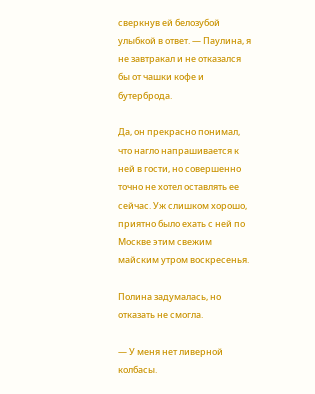сверкнув ей белозубой улыбкой в ответ. — Паулина, я не завтракал и не отказался бы от чашки кофе и бутерброда.

Да, он прекрасно понимал, что нагло напрашивается к ней в гости, но совершенно точно не хотел оставлять ее сейчас. Уж слишком хорошо, приятно было ехать с ней по Москве этим свежим майским утром воскресенья.

Полина задумалась, но отказать не смогла.

— У меня нет ливерной колбасы.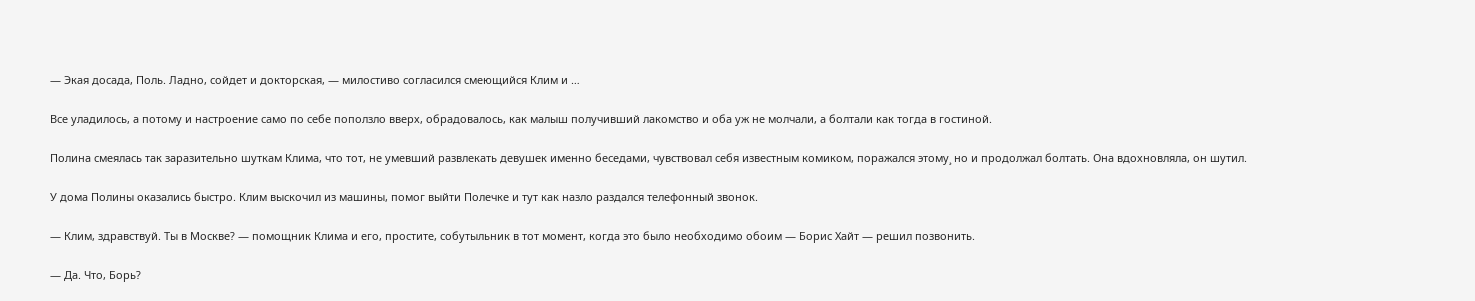— Экая досада, Поль. Ладно, сойдет и докторская, — милостиво согласился смеющийся Клим и …

Все уладилось, а потому и настроение само по себе поползло вверх, обрадовалось, как малыш получивший лакомство и оба уж не молчали, а болтали как тогда в гостиной.

Полина смеялась так заразительно шуткам Клима, что тот, не умевший развлекать девушек именно беседами, чувствовал себя известным комиком, поражался этому¸ но и продолжал болтать. Она вдохновляла, он шутил.

У дома Полины оказались быстро. Клим выскочил из машины, помог выйти Полечке и тут как назло раздался телефонный звонок.

— Клим, здравствуй. Ты в Москве? — помощник Клима и его, простите, собутыльник в тот момент, когда это было необходимо обоим — Борис Хайт — решил позвонить.

— Да. Что, Борь?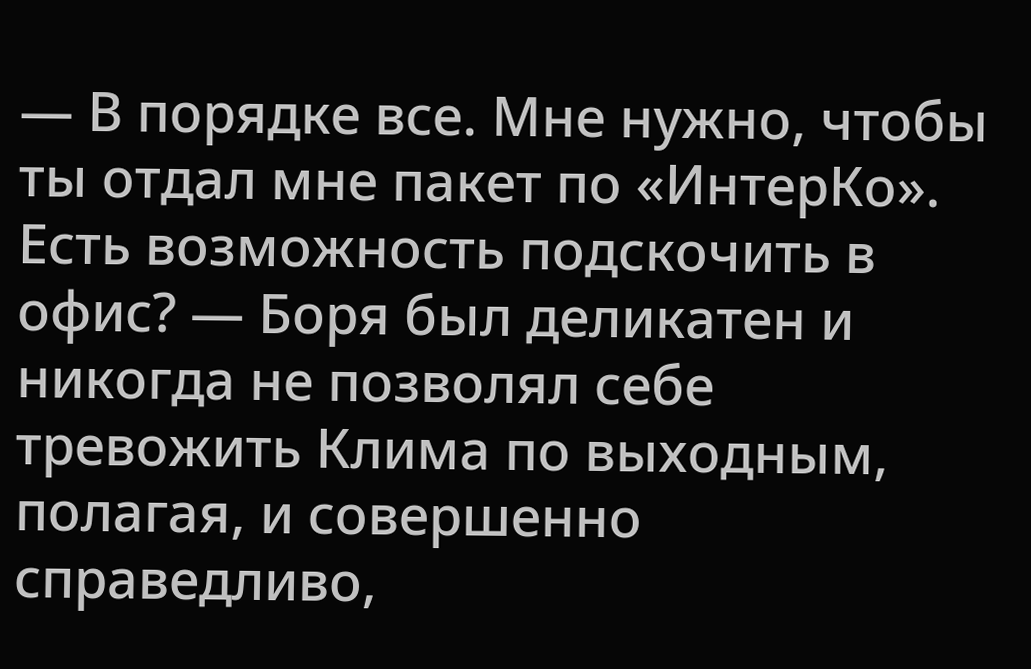— В порядке все. Мне нужно, чтобы ты отдал мне пакет по «ИнтерКо». Есть возможность подскочить в офис? — Боря был деликатен и никогда не позволял себе тревожить Клима по выходным, полагая, и совершенно справедливо,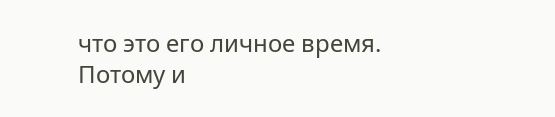что это его личное время. Потому и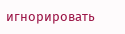игнорировать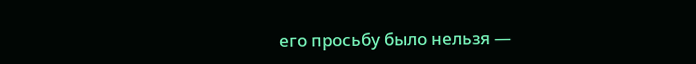его просьбу было нельзя —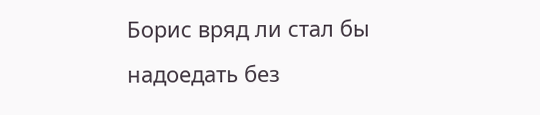Борис вряд ли стал бы надоедать без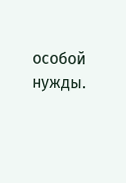особой нужды.